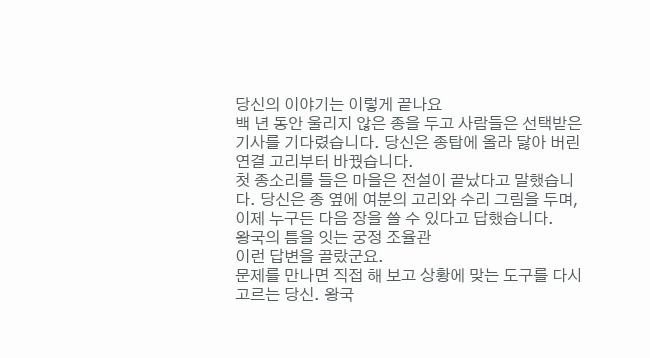당신의 이야기는 이렇게 끝나요
백 년 동안 울리지 않은 종을 두고 사람들은 선택받은 기사를 기다렸습니다. 당신은 종탑에 올라 닳아 버린 연결 고리부터 바꿨습니다.
첫 종소리를 들은 마을은 전설이 끝났다고 말했습니다. 당신은 종 옆에 여분의 고리와 수리 그림을 두며, 이제 누구든 다음 장을 쓸 수 있다고 답했습니다.
왕국의 틈을 잇는 궁정 조율관
이런 답변을 골랐군요.
문제를 만나면 직접 해 보고 상황에 맞는 도구를 다시 고르는 당신. 왕국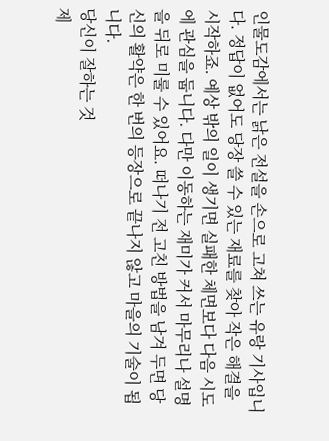인물도감에서는 낡은 전설을 손으로 고쳐 쓰는 유랑 기사입니다. 정답이 없어도 당장 쓸 수 있는 재료를 찾아 작은 해결을 시작하죠. 예상 밖의 일이 생기면 실패한 체면보다 다음 시도에 관심을 둡니다. 다만 이동하는 재미가 커서 마무리나 설명을 뒤로 미룰 수 있어요. 떠나기 전 고친 방법을 남겨 두면 당신의 활약은 한 번의 등장으로 끝나지 않고 마을의 기술이 됩니다.
당신이 잘하는 것
제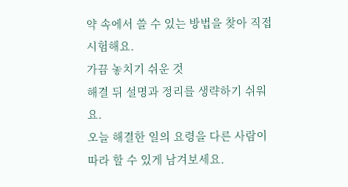약 속에서 쓸 수 있는 방법을 찾아 직접 시험해요.
가끔 놓치기 쉬운 것
해결 뒤 설명과 정리를 생략하기 쉬워요.
오늘 해결한 일의 요령을 다른 사람이 따라 할 수 있게 남겨보세요.